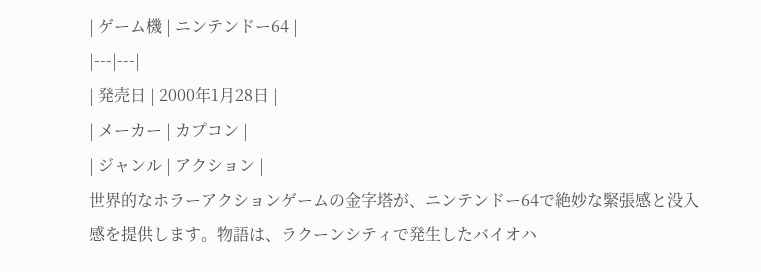| ゲーム機 | ニンテンドー64 |
|---|---|
| 発売日 | 2000年1月28日 |
| メーカー | カプコン |
| ジャンル | アクション |
世界的なホラーアクションゲームの金字塔が、ニンテンドー64で絶妙な緊張感と没入感を提供します。物語は、ラクーンシティで発生したバイオハ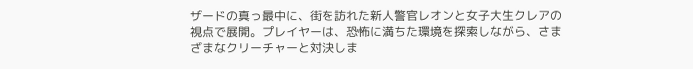ザードの真っ最中に、街を訪れた新人警官レオンと女子大生クレアの視点で展開。プレイヤーは、恐怖に満ちた環境を探索しながら、さまざまなクリーチャーと対決しま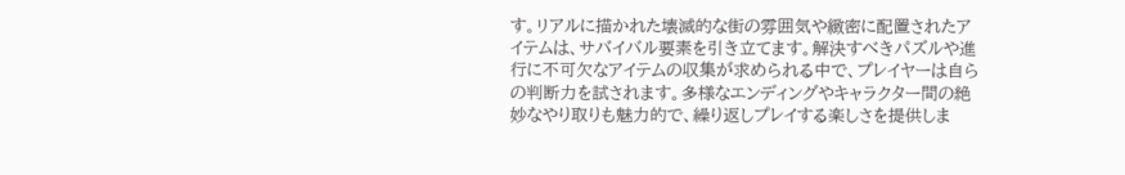す。リアルに描かれた壊滅的な街の雰囲気や緻密に配置されたアイテムは、サバイバル要素を引き立てます。解決すべきパズルや進行に不可欠なアイテムの収集が求められる中で、プレイヤーは自らの判断力を試されます。多様なエンディングやキャラクター間の絶妙なやり取りも魅力的で、繰り返しプレイする楽しさを提供しま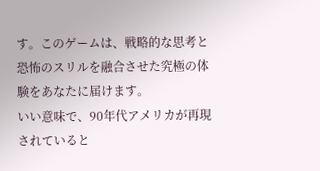す。このゲームは、戦略的な思考と恐怖のスリルを融合させた究極の体験をあなたに届けます。
いい意味で、90年代アメリカが再現されていると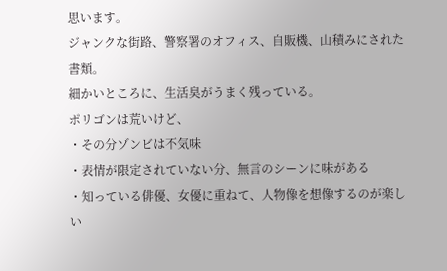思います。
ジャンクな街路、警察署のオフィス、自販機、山積みにされた書類。
細かいところに、生活臭がうまく残っている。
ポリゴンは荒いけど、
・その分ゾンビは不気味
・表情が限定されていない分、無言のシーンに味がある
・知っている俳優、女優に重ねて、人物像を想像するのが楽しい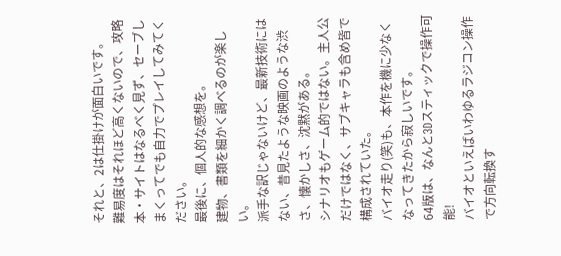それと、2は仕掛けが面白いです。
難易度はそれほど高くないので、攻略本・サイトはなるべく見ず、セーブしまくってでも自力でプレイしてみてください。
最後に、個人的な感想を。
建物、書類を細かく調べるのが楽しい。
派手な訳じゃないけど、最新技術にはない、昔見たような映画のような渋さ、懐かしさ、沈黙がある。
シナリオもゲーム的ではない。主人公だけではなく、サブキャラも含め皆で構成されていた。
バイオ走り(笑)も、本作を機に少なくなってきたから寂しいです。
64版は、なんと3Dスティックで操作可能!
バイオといえばいわゆるラジコン操作で方向転換す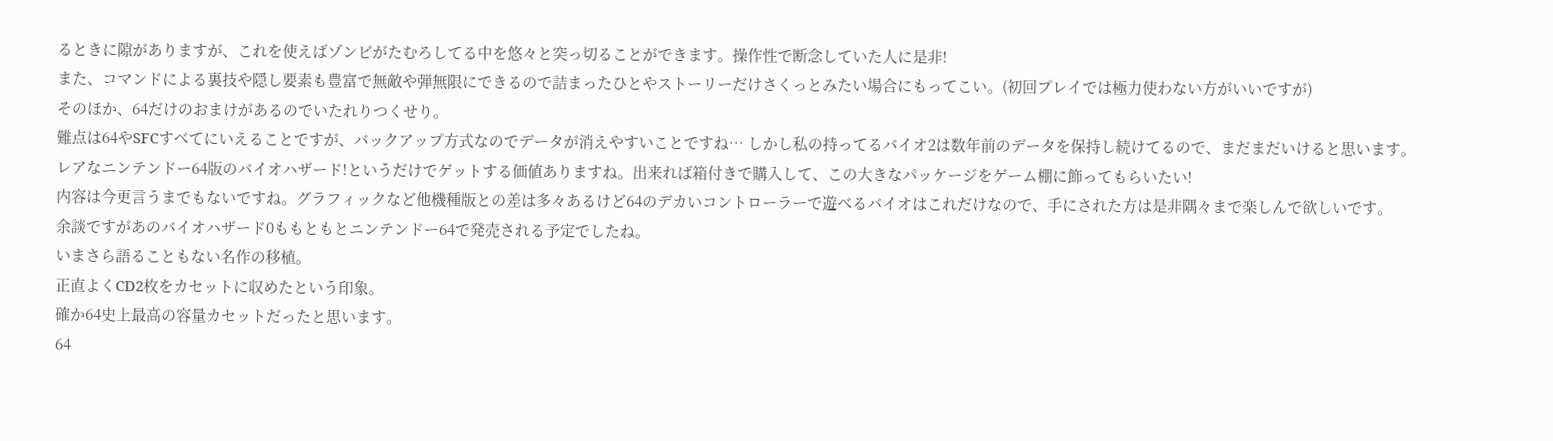るときに隙がありますが、これを使えばゾンビがたむろしてる中を悠々と突っ切ることができます。操作性で断念していた人に是非!
また、コマンドによる裏技や隠し要素も豊富で無敵や弾無限にできるので詰まったひとやストーリーだけさくっとみたい場合にもってこい。(初回プレイでは極力使わない方がいいですが)
そのほか、64だけのおまけがあるのでいたれりつくせり。
難点は64やSFCすべてにいえることですが、バックアップ方式なのでデータが消えやすいことですね… しかし私の持ってるバイオ2は数年前のデータを保持し続けてるので、まだまだいけると思います。
レアなニンテンドー64版のバイオハザード!というだけでゲットする価値ありますね。出来れば箱付きで購入して、この大きなパッケージをゲーム棚に飾ってもらいたい!
内容は今更言うまでもないですね。グラフィックなど他機種版との差は多々あるけど64のデカいコントローラーで遊べるバイオはこれだけなので、手にされた方は是非隅々まで楽しんで欲しいです。
余談ですがあのバイオハザード0ももともとニンテンドー64で発売される予定でしたね。
いまさら語ることもない名作の移植。
正直よくCD2枚をカセットに収めたという印象。
確か64史上最高の容量カセットだったと思います。
64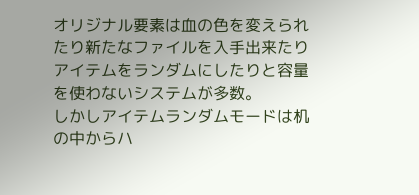オリジナル要素は血の色を変えられたり新たなファイルを入手出来たりアイテムをランダムにしたりと容量を使わないシステムが多数。
しかしアイテムランダムモードは机の中からハ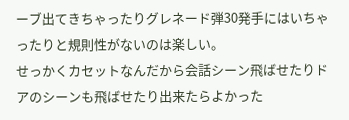ーブ出てきちゃったりグレネード弾30発手にはいちゃったりと規則性がないのは楽しい。
せっかくカセットなんだから会話シーン飛ばせたりドアのシーンも飛ばせたり出来たらよかった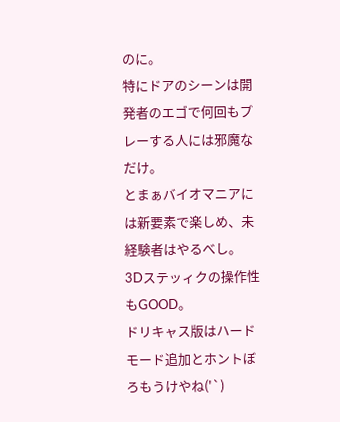のに。
特にドアのシーンは開発者のエゴで何回もプレーする人には邪魔なだけ。
とまぁバイオマニアには新要素で楽しめ、未経験者はやるべし。
3Dステッィクの操作性もGOOD。
ドリキャス版はハードモード追加とホントぼろもうけやね('`)